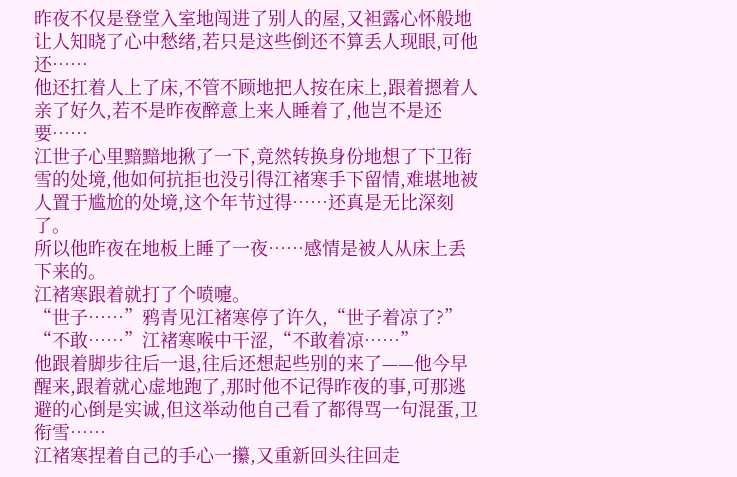昨夜不仅是登堂入室地闯进了别人的屋,又袒露心怀般地让人知晓了心中愁绪,若只是这些倒还不算丢人现眼,可他还……
他还扛着人上了床,不管不顾地把人按在床上,跟着摁着人亲了好久,若不是昨夜醉意上来人睡着了,他岂不是还要……
江世子心里黯黯地揪了一下,竟然转换身份地想了下卫衔雪的处境,他如何抗拒也没引得江褚寒手下留情,难堪地被人置于尴尬的处境,这个年节过得……还真是无比深刻了。
所以他昨夜在地板上睡了一夜……感情是被人从床上丢下来的。
江褚寒跟着就打了个喷嚏。
“世子……”鸦青见江褚寒停了许久,“世子着凉了?”
“不敢……”江褚寒喉中干涩,“不敢着凉……”
他跟着脚步往后一退,往后还想起些别的来了——他今早醒来,跟着就心虚地跑了,那时他不记得昨夜的事,可那逃避的心倒是实诚,但这举动他自己看了都得骂一句混蛋,卫衔雪……
江褚寒捏着自己的手心一攥,又重新回头往回走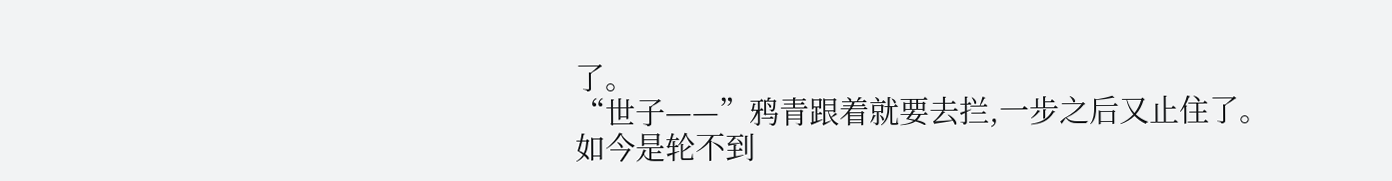了。
“世子——”鸦青跟着就要去拦,一步之后又止住了。
如今是轮不到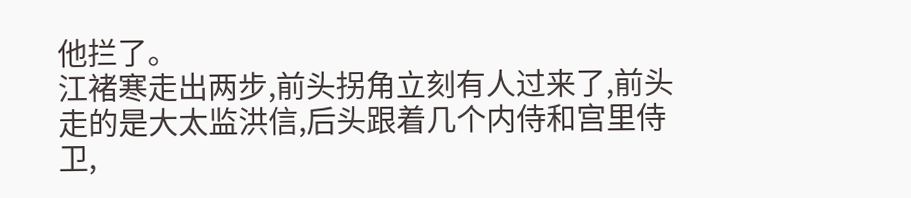他拦了。
江褚寒走出两步,前头拐角立刻有人过来了,前头走的是大太监洪信,后头跟着几个内侍和宫里侍卫,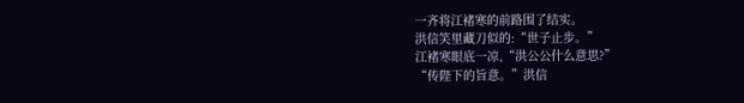一齐将江褚寒的前路围了结实。
洪信笑里藏刀似的:“世子止步。”
江褚寒眼底一凉,“洪公公什么意思?”
“传陛下的旨意。”洪信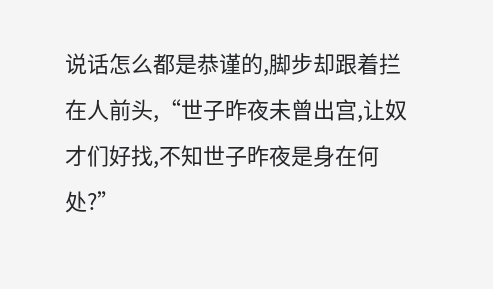说话怎么都是恭谨的,脚步却跟着拦在人前头,“世子昨夜未曾出宫,让奴才们好找,不知世子昨夜是身在何处?”